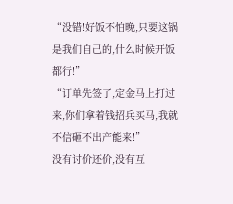“没错!好饭不怕晚,只要这锅是我们自己的,什么时候开饭都行!”
“订单先签了,定金马上打过来,你们拿着钱招兵买马,我就不信砸不出产能来!”
没有讨价还价,没有互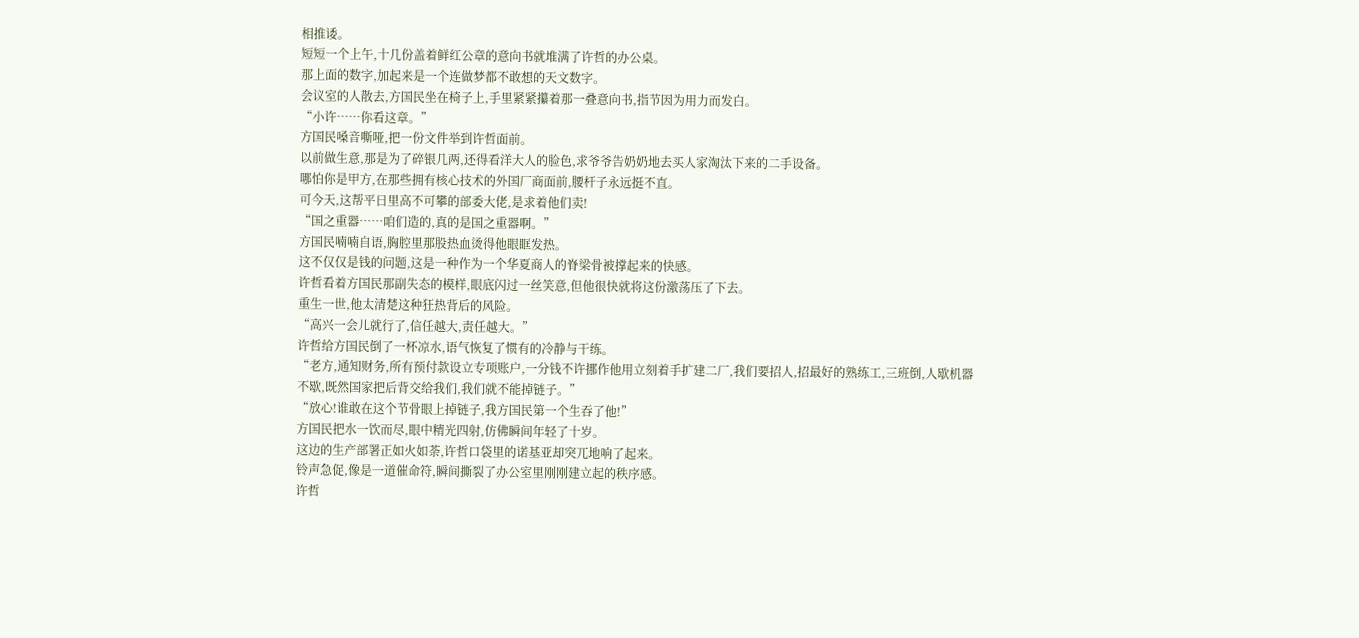相推诿。
短短一个上午,十几份盖着鲜红公章的意向书就堆满了许哲的办公桌。
那上面的数字,加起来是一个连做梦都不敢想的天文数字。
会议室的人散去,方国民坐在椅子上,手里紧紧攥着那一叠意向书,指节因为用力而发白。
“小许……你看这章。”
方国民嗓音嘶哑,把一份文件举到许哲面前。
以前做生意,那是为了碎银几两,还得看洋大人的脸色,求爷爷告奶奶地去买人家淘汰下来的二手设备。
哪怕你是甲方,在那些拥有核心技术的外国厂商面前,腰杆子永远挺不直。
可今天,这帮平日里高不可攀的部委大佬,是求着他们卖!
“国之重器……咱们造的,真的是国之重器啊。”
方国民喃喃自语,胸腔里那股热血烫得他眼眶发热。
这不仅仅是钱的问题,这是一种作为一个华夏商人的脊梁骨被撑起来的快感。
许哲看着方国民那副失态的模样,眼底闪过一丝笑意,但他很快就将这份激荡压了下去。
重生一世,他太清楚这种狂热背后的风险。
“高兴一会儿就行了,信任越大,责任越大。”
许哲给方国民倒了一杯凉水,语气恢复了惯有的冷静与干练。
“老方,通知财务,所有预付款设立专项账户,一分钱不许挪作他用立刻着手扩建二厂,我们要招人,招最好的熟练工,三班倒,人歇机器不歇,既然国家把后背交给我们,我们就不能掉链子。”
“放心!谁敢在这个节骨眼上掉链子,我方国民第一个生吞了他!”
方国民把水一饮而尽,眼中精光四射,仿佛瞬间年轻了十岁。
这边的生产部署正如火如荼,许哲口袋里的诺基亚却突兀地响了起来。
铃声急促,像是一道催命符,瞬间撕裂了办公室里刚刚建立起的秩序感。
许哲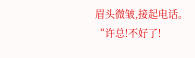眉头微皱,接起电话。
“许总!不好了!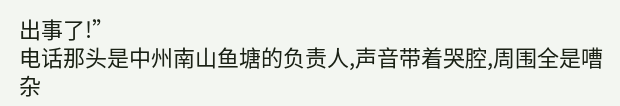出事了!”
电话那头是中州南山鱼塘的负责人,声音带着哭腔,周围全是嘈杂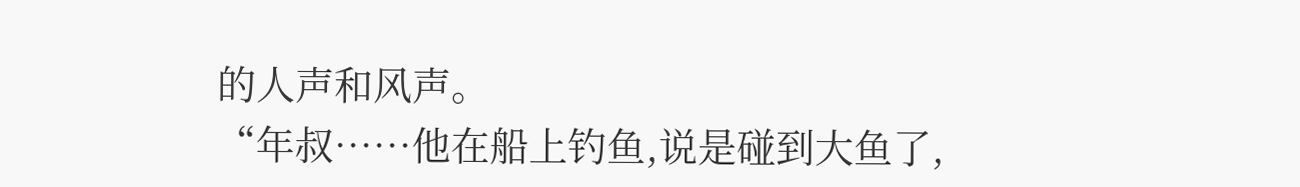的人声和风声。
“年叔……他在船上钓鱼,说是碰到大鱼了,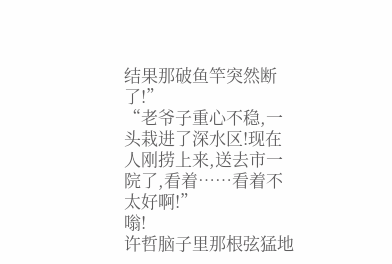结果那破鱼竿突然断了!”
“老爷子重心不稳,一头栽进了深水区!现在人刚捞上来,送去市一院了,看着……看着不太好啊!”
嗡!
许哲脑子里那根弦猛地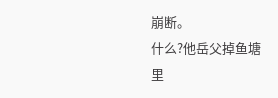崩断。
什么?他岳父掉鱼塘里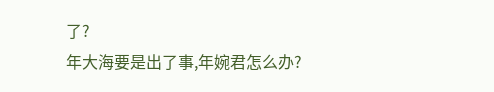了?
年大海要是出了事,年婉君怎么办?